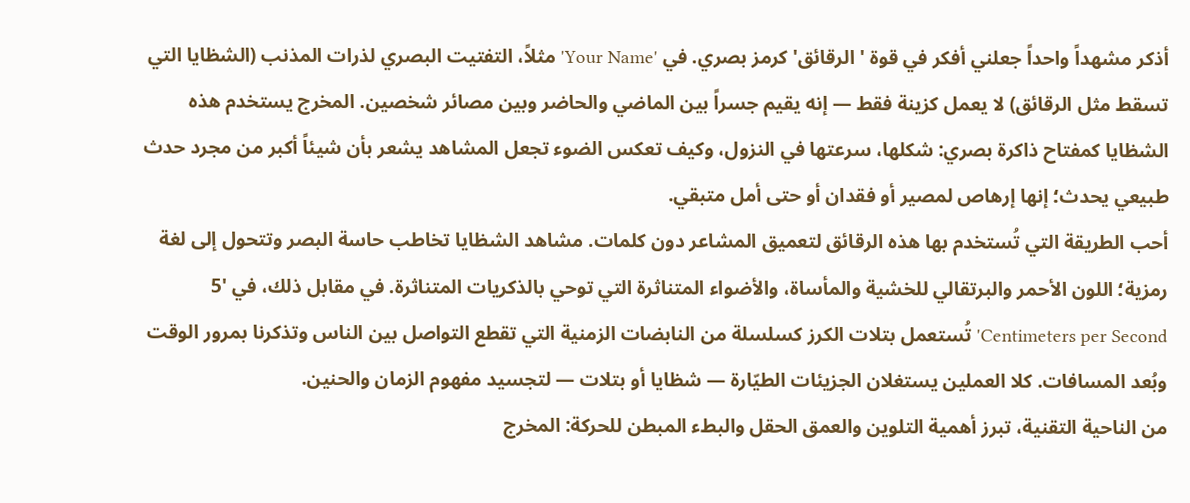أذكر مشهداً واحداً جعلني أفكر في قوة 'الرقائق' كرمز بصري. في 'Your Name' مثلاً، التفتيت البصري لذرات المذنب (الشظايا التي تسقط مثل الرقائق) لا يعمل كزينة فقط — إنه يقيم جسراً بين الماضي والحاضر وبين مصائر شخصين. المخرج يستخدم هذه الشظايا كمفتاح ذاكرة بصري: شكلها، سرعتها في النزول، وكيف تعكس الضوء تجعل المشاهد يشعر بأن شيئاً أكبر من مجرد حدث طبيعي يحدث؛ إنها إرهاص لمصير أو فقدان أو حتى أمل متبقي.
أحب الطريقة التي تُستخدم بها هذه الرقائق لتعميق المشاعر دون كلمات. مشاهد الشظايا تخاطب حاسة البصر وتتحول إلى لغة رمزية؛ اللون الأحمر والبرتقالي للخشية والمأساة، والأضواء المتناثرة التي توحي بالذكريات المتناثرة. في مقابل ذلك، في '5 Centimeters per Second' تُستعمل بتلات الكرز كسلسلة من النابضات الزمنية التي تقطع التواصل بين الناس وتذكرنا بمرور الوقت وبُعد المسافات. كلا العملين يستغلان الجزيئات الطيّارة — شظايا أو بتلات — لتجسيد مفهوم الزمان والحنين.
من الناحية التقنية، تبرز أهمية التلوين والعمق الحقل والبطء المبطن للحركة: المخرج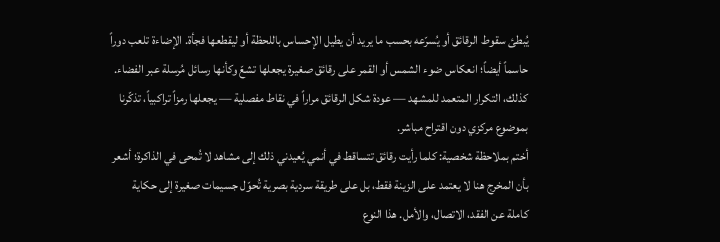يُبطئ سقوط الرقائق أو يُسرّعه بحسب ما يريد أن يطيل الإحساس باللحظة أو ليقطعها فجأة. الإضاءة تلعب دوراً حاسماً أيضاً؛ انعكاس ضوء الشمس أو القمر على رقائق صغيرة يجعلها تشعّ وكأنها رسائل مُرسلة عبر الفضاء. كذلك، التكرار المتعمد للمشهد — عودة شكل الرقائق مراراً في نقاط مفصلية — يجعلها رمزاً تراكبياً، تذكّرنا بموضوع مركزي دون اقتراح مباشر.
أختم بملاحظة شخصية: كلما رأيت رقائق تتساقط في أنمي يُعيدني ذلك إلى مشاهد لا تُمحى في الذاكرة؛ أشعر بأن المخرج هنا لا يعتمد على الزينة فقط، بل على طريقة سردية بصرية تُحوّل جسيمات صغيرة إلى حكاية كاملة عن الفقد، الاتصال، والأمل. هذا النوع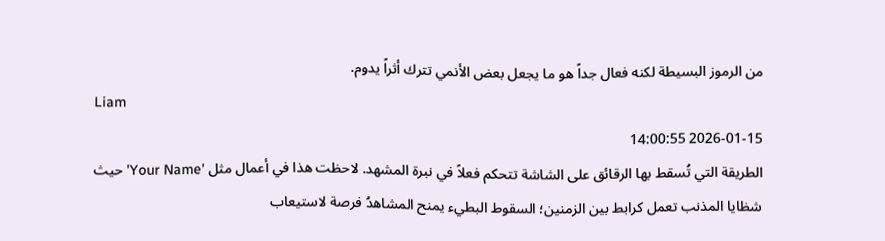من الرموز البسيطة لكنه فعال جداً هو ما يجعل بعض الأنمي تترك أثراً يدوم.
Liam
2026-01-15 14:00:55
الطريقة التي تُسقط بها الرقائق على الشاشة تتحكم فعلاً في نبرة المشهد. لاحظت هذا في أعمال مثل 'Your Name' حيث شظايا المذنب تعمل كرابط بين الزمنين؛ السقوط البطيء يمنح المشاهدُ فرصة لاستيعاب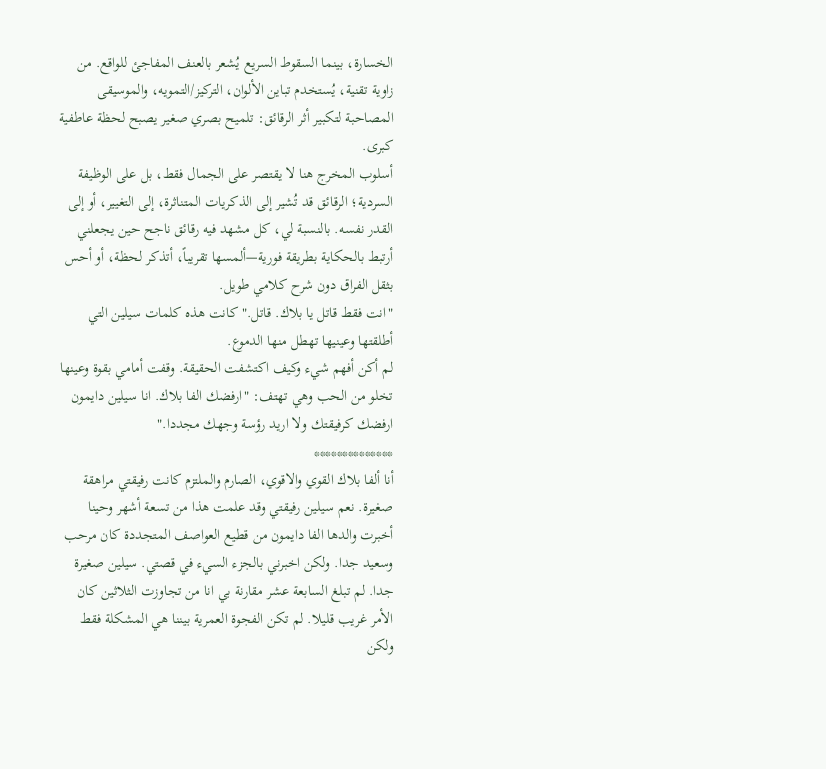الخسارة، بينما السقوط السريع يُشعر بالعنف المفاجئ للواقع. من زاوية تقنية، يُستخدم تباين الألوان، التركيز/التمويه، والموسيقى المصاحبة لتكبير أثر الرقائق: تلميح بصري صغير يصبح لحظة عاطفية كبرى.
أسلوب المخرج هنا لا يقتصر على الجمال فقط، بل على الوظيفة السردية؛ الرقائق قد تُشير إلى الذكريات المتناثرة، إلى التغيير، أو إلى القدر نفسه. بالنسبة لي، كل مشهد فيه رقائق ناجح حين يجعلني أرتبط بالحكاية بطريقة فورية—ألمسها تقريباً، أتذكر لحظة، أو أحس بثقل الفراق دون شرح كلامي طويل.
"انت فقط قاتل يا بلاك. قاتل." كانت هذه كلمات سيلين التي أطلقتها وعينيها تهطل منها الدموع.
لم أكن أفهم شيء وكيف اكتشفت الحقيقة. وقفت أمامي بقوة وعينها تخلو من الحب وهي تهتف: "ارفضك الفا بلاك. انا سيلين دايمون ارفضك كرفيقتك ولا اريد رؤسة وجهك مجددا."
**************
أنا ألفا بلاك القوي والاقوي، الصارم والملتزم كانت رفيقتي مراهقة صغيرة. نعم سيلين رفيقتي وقد علمت هذا من تسعة أشهر وحينا أخبرت والدها الفا دايمون من قطيع العواصف المتجددة كان مرحب وسعيد جدا. ولكن اخبرني بالجزء السيء في قصتي. سيلين صغيرة جدا. لم تبلغ السابعة عشر مقارنة بي انا من تجاوزت الثلاثين كان الأمر غريب قليلا. لم تكن الفجوة العمرية بيننا هي المشكلة فقط ولكن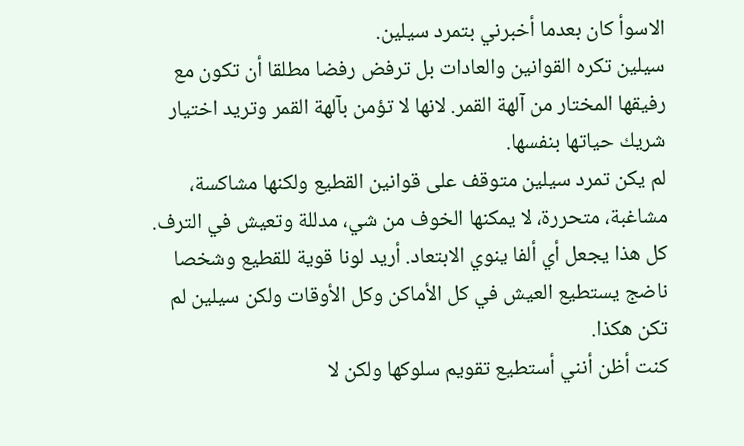الاسوأ كان بعدما أخبرني بتمرد سيلين.
سيلين تكره القوانين والعادات بل ترفض رفضا مطلقا أن تكون مع رفيقها المختار من آلهة القمر. لانها لا تؤمن بآلهة القمر وتريد اختيار شريك حياتها بنفسها.
لم يكن تمرد سيلين متوقف على قوانين القطيع ولكنها مشاكسة، مشاغبة، متحررة، لا يمكنها الخوف من شي، مدللة وتعيش في الترف. كل هذا يجعل أي ألفا ينوي الابتعاد. أريد لونا قوية للقطيع وشخصا ناضج يستطيع العيش في كل الأماكن وكل الأوقات ولكن سيلين لم تكن هكذا.
كنت أظن أنني أستطيع تقويم سلوكها ولكن لا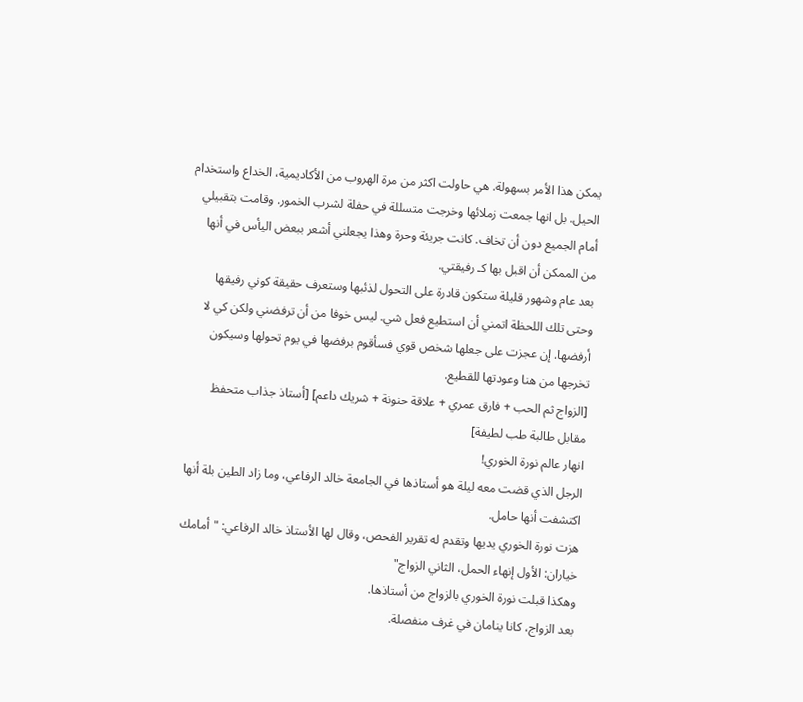يمكن هذا الأمر بسهولة. هي حاولت اكثر من مرة الهروب من الأكاديمية، الخداع واستخدام الحيل. بل انها جمعت زملائها وخرجت متسللة في حفلة لشرب الخمور. وقامت بتقبيلي أمام الجميع دون أن تخاف. كانت جريئة وحرة وهذا يجعلني أشعر ببعض اليأس في أنها من الممكن أن اقبل بها كـ رفيقتي.
بعد عام وشهور قليلة ستكون قادرة على التحول لذئبها وستعرف حقيقة كوني رفيقها وحتى تلك اللحظة اتمني أن استطيع فعل شي. ليس خوفا من أن ترفضني ولكن كي لا أرفضها. إن عجزت على جعلها شخص قوي فسأقوم برفضها في يوم تحولها وسيكون تخرجها من هنا وعودتها للقطيع.
[الزواج ثم الحب + فارق عمري + علاقة حنونة + شريك داعم] [أستاذ جذاب متحفظ مقابل طالبة طب لطيفة]
انهار عالم نورة الخوري!
الرجل الذي قضت معه ليلة هو أستاذها في الجامعة خالد الرفاعي، وما زاد الطين بلة أنها اكتشفت أنها حامل.
هزت نورة الخوري يديها وتقدم له تقرير الفحص، وقال لها الأستاذ خالد الرفاعي: "أمامك خياران: الأول إنهاء الحمل، الثاني الزواج"
وهكذا قبلت نورة الخوري بالزواج من أستاذها.
بعد الزواج، كانا ينامان في غرف منفصلة.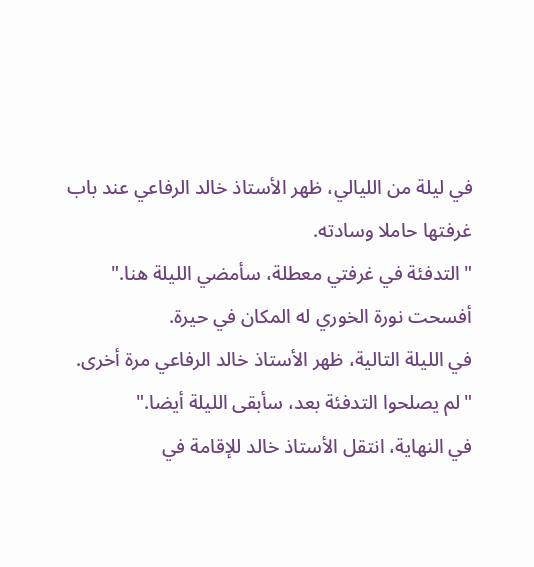في ليلة من الليالي، ظهر الأستاذ خالد الرفاعي عند باب غرفتها حاملا وسادته.
"التدفئة في غرفتي معطلة، سأمضي الليلة هنا."
أفسحت نورة الخوري له المكان في حيرة.
في الليلة التالية، ظهر الأستاذ خالد الرفاعي مرة أخرى.
"لم يصلحوا التدفئة بعد، سأبقى الليلة أيضا."
في النهاية، انتقل الأستاذ خالد للإقامة في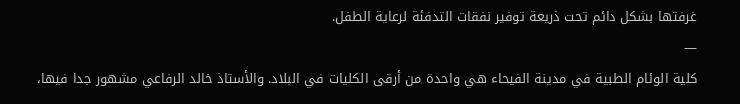غرفتها بشكل دائم تحت ذريعة توفير نفقات التدفئة لرعاية الطفل.
—
كلية الوئام الطبية في مدينة الفيحاء هي واحدة من أرقى الكليات في البلاد. والأستاذ خالد الرفاعي مشهور جدا فيها،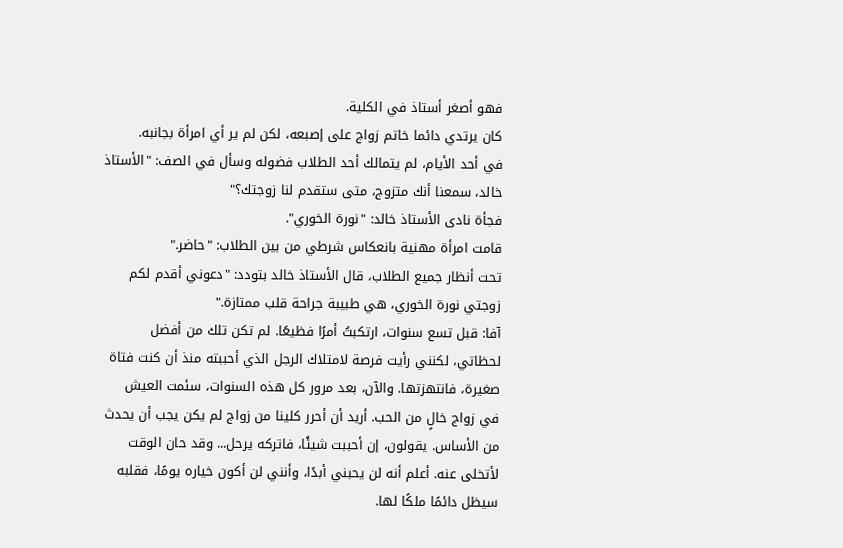فهو أصغر أستاذ في الكلية.
كان يرتدي دائما خاتم زواج على إصبعه، لكن لم ير أي امرأة بجانبه.
في أحد الأيام، لم يتمالك أحد الطلاب فضوله وسأل في الصف: "الأستاذ خالد، سمعنا أنك متزوج، متى ستقدم لنا زوجتك؟"
فجأة نادى الأستاذ خالد: "نورة الخوري".
قامت امرأة مهنية بانعكاس شرطي من بين الطلاب: "حاضر."
تحت أنظار جميع الطلاب، قال الأستاذ خالد بتودد: "دعوني أقدم لكم زوجتي نورة الخوري، هي طبيبة جراحة قلب ممتازة."
آفا: قبل تسع سنوات، ارتكبتُ أمرًا فظيعًا. لم تكن تلك من أفضل لحظاتي، لكنني رأيت فرصة لامتلاك الرجل الذي أحببته منذ أن كنت فتاة صغيرة، فانتهزتها. والآن، بعد مرور كل هذه السنوات، سئمت العيش في زواج خالٍ من الحب. أريد أن أحرر كلينا من زواج لم يكن يجب أن يحدث من الأساس. يقولون، إن أحببت شيئًا، فاتركه يرحل... وقد حان الوقت لأتخلى عنه. أعلم أنه لن يحبني أبدًا، وأنني لن أكون خياره يومًا، فقلبه سيظل دائمًا ملكًا لها.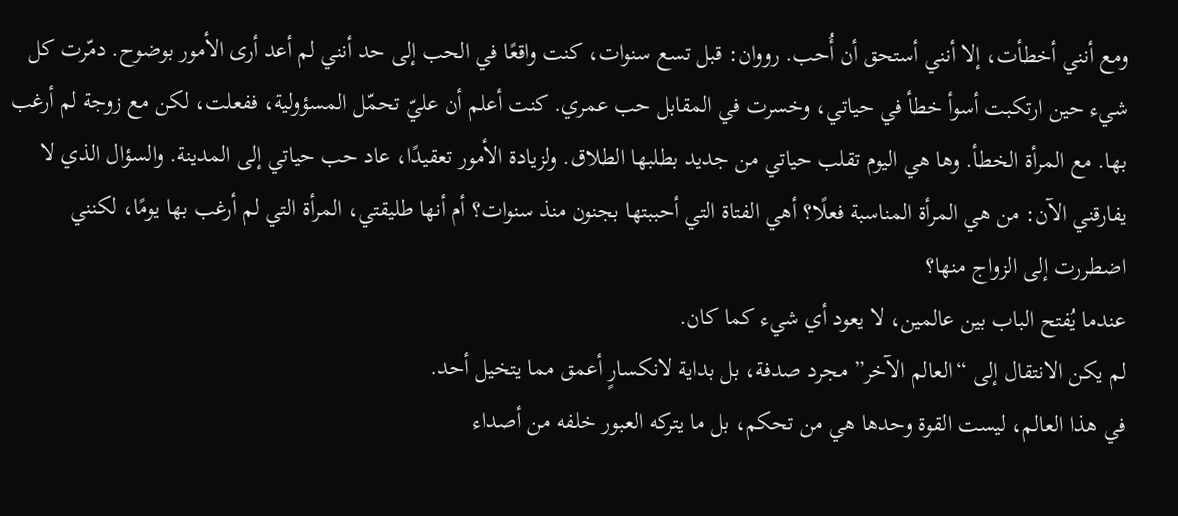ومع أنني أخطأت، إلا أنني أستحق أن أُحب. رووان: قبل تسع سنوات، كنت واقعًا في الحب إلى حد أنني لم أعد أرى الأمور بوضوح. دمّرت كل شيء حين ارتكبت أسوأ خطأ في حياتي، وخسرت في المقابل حب عمري. كنت أعلم أن عليّ تحمّل المسؤولية، ففعلت، لكن مع زوجة لم أرغب بها. مع المرأة الخطأ. وها هي اليوم تقلب حياتي من جديد بطلبها الطلاق. ولزيادة الأمور تعقيدًا، عاد حب حياتي إلى المدينة. والسؤال الذي لا يفارقني الآن: من هي المرأة المناسبة فعلًا؟ أهي الفتاة التي أحببتها بجنون منذ سنوات؟ أم أنها طليقتي، المرأة التي لم أرغب بها يومًا، لكنني اضطررت إلى الزواج منها؟
عندما يُفتح الباب بين عالمين، لا يعود أي شيء كما كان.
لم يكن الانتقال إلى “العالم الآخر” مجرد صدفة، بل بداية لانكسارٍ أعمق مما يتخيل أحد.
في هذا العالم، ليست القوة وحدها هي من تحكم، بل ما يتركه العبور خلفه من أصداء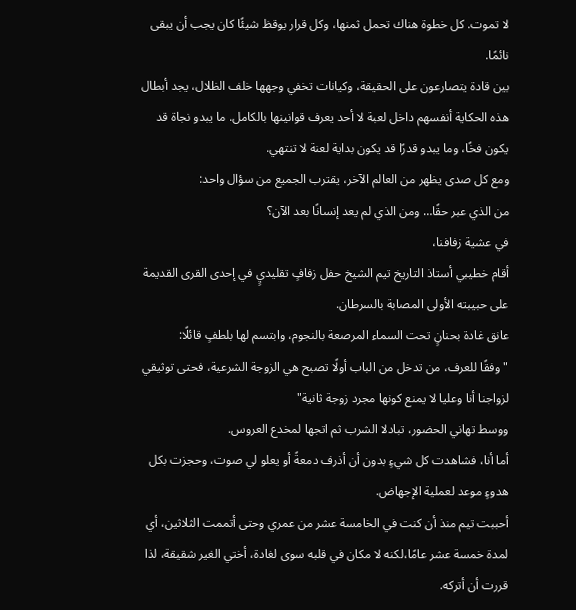لا تموت. كل خطوة هناك تحمل ثمنها، وكل قرار يوقظ شيئًا كان يجب أن يبقى نائمًا.
بين قادة يتصارعون على الحقيقة، وكيانات تخفي وجهها خلف الظلال، يجد أبطال هذه الحكاية أنفسهم داخل لعبة لا أحد يعرف قوانينها بالكامل. ما يبدو نجاة قد يكون فخًا، وما يبدو قدرًا قد يكون بداية لعنة لا تنتهي.
ومع كل صدى يظهر من العالم الآخر، يقترب الجميع من سؤال واحد:
من الذي عبر حقًا… ومن الذي لم يعد إنسانًا بعد الآن؟
في عشية زفافنا،
أقام خطيبي أستاذ التاريخ تيم الشيخ حفل زفافٍ تقليديٍ في إحدى القرى القديمة على حبيبته الأولى المصابة بالسرطان.
عانق غادة بحنانٍ تحت السماء المرصعة بالنجوم، وابتسم لها بلطفٍ قائلًا:
"وفقًا للعرف، من تدخل من الباب أولًا تصبح هي الزوجة الشرعية، فحتى توثيقي لزواجنا أنا وعليا لا يمنع كونها مجرد زوجة ثانية"
ووسط تهاني الحضور، تبادلا الشرب ثم اتجها لمخدع العروس.
أما أنا، فشاهدت كل شيءٍ بدون أن أذرف دمعةً أو يعلو لي صوت، وحجزت بكل هدوءٍ موعد لعملية الإجهاض.
أحببت تيم منذ أن كنت في الخامسة عشر من عمري وحتى أتممت الثلاثين، أي لمدة خمسة عشر عامًا،لكنه لا مكان في قلبه سوى لغادة، أختي الغير شقيقة، لذا قررت أن أتركه.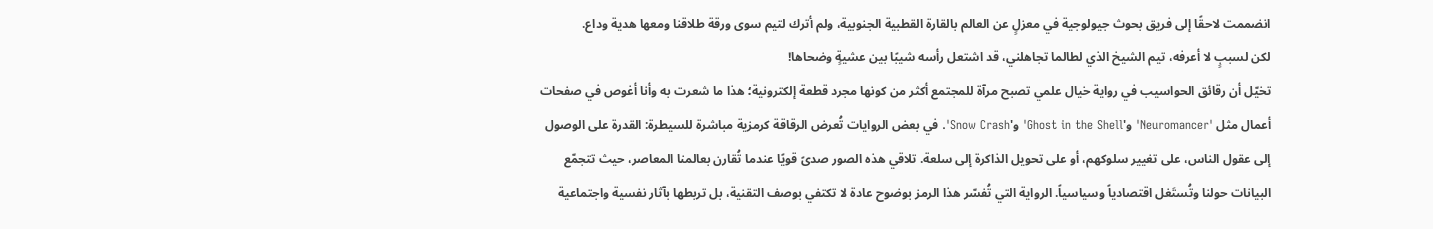انضممت لاحقًا إلى فريق بحوث جيولوجية في معزلٍ عن العالم بالقارة القطبية الجنوبية، ولم أترك لتيم سوى ورقة طلاقنا ومعها هدية وداع.
لكن لسببٍ لا أعرفه، تيم الشيخ الذي لطالما تجاهلني، قد اشتعل رأسه شيبًا بين عشيةٍ وضحاها!
تخيّل أن رقائق الحواسيب في رواية خيال علمي تصبح مرآة للمجتمع أكثر من كونها مجرد قطعة إلكترونية؛ هذا ما شعرت به وأنا أغوص في صفحات أعمال مثل 'Neuromancer' و'Ghost in the Shell' و'Snow Crash'. في بعض الروايات تُعرض الرقاقة كرمزية مباشرة للسيطرة: القدرة على الوصول إلى عقول الناس، على تغيير سلوكهم، أو على تحويل الذاكرة إلى سلعة. تلاقي هذه الصور صدىً قويًا عندما تُقارن بعالمنا المعاصر، حيث تتجمّع البيانات حولنا وتُستَغل اقتصادياً وسياسياً. الرواية التي تُفسّر هذا الرمز بوضوح عادة لا تكتفي بوصف التقنية، بل تربطها بآثار نفسية واجتماعية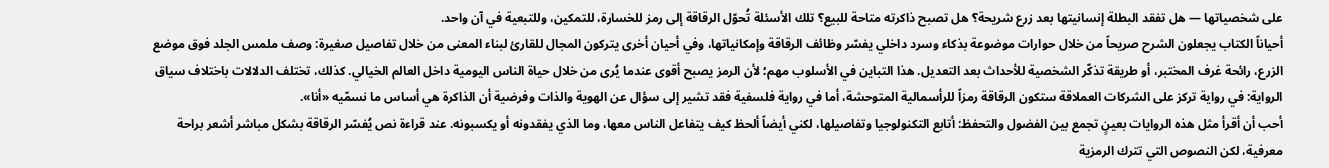على شخصياتها — هل تفقد البطلة إنسانيتها بعد زرع شريحة؟ هل تصبح ذاكرته متاحة للبيع؟ تلك الأسئلة تُحوّل الرقاقة إلى رمز للخسارة، للتمكين، وللتبعية في آن واحد.
أحياناً الكتاب يجعلون الشرح صريحاً من خلال حوارات موضوعة بذكاء وسرد داخلي يفسّر وظائف الرقاقة وإمكانياتها، وفي أحيان أخرى يتركون المجال للقارئ لبناء المعنى من خلال تفاصيل صغيرة: وصف ملمس الجلد فوق موضع الزرع، رائحة غرف المختبر، أو طريقة تذكّر الشخصية للأحداث بعد التعديل. هذا التباين في الأسلوب مهم؛ لأن الرمز يصبح أقوى عندما يُرى من خلال حياة الناس اليومية داخل العالم الخيالي. كذلك، تختلف الدلالات باختلاف سياق الرواية: في رواية تركز على الشركات العملاقة ستكون الرقاقة رمزاً للرأسمالية المتوحشة، أما في رواية فلسفية فقد تشير إلى سؤال عن الهوية والذات وفرضية أن الذاكرة هي أساس ما نسمّيه «أنا».
أحب أن أقرأ مثل هذه الروايات بعينٍ تجمع بين الفضول والتحفظ: أتابع التكنولوجيا وتفاصيلها، لكني أيضاً ألحظ كيف يتفاعل الناس معها، وما الذي يفقدونه أو يكسبونه. عند قراءة نص يُفسّر الرقاقة بشكل مباشر أشعر براحة معرفية، لكن النصوص التي تترك الرمزية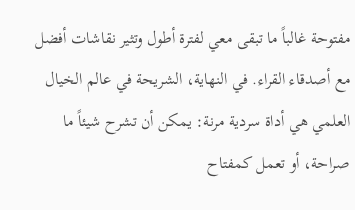مفتوحة غالباً ما تبقى معي لفترة أطول وتثير نقاشات أفضل مع أصدقاء القراء. في النهاية، الشريحة في عالم الخيال العلمي هي أداة سردية مرنة: يمكن أن تشرح شيئاً ما صراحة، أو تعمل كمفتاح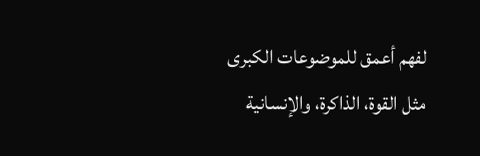لفهم أعمق للموضوعات الكبرى مثل القوة، الذاكرة، والإنسانية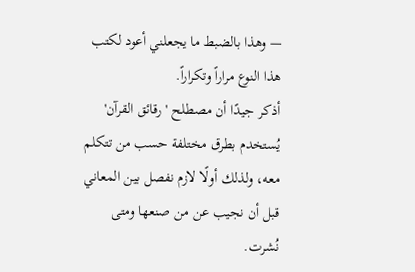— وهذا بالضبط ما يجعلني أعود لكتب هذا النوع مراراً وتكراراً.
أذكر جيدًا أن مصطلح 'رقائق القرآن' يُستخدم بطرق مختلفة حسب من تتكلم معه، ولذلك أولًا لازم نفصل بين المعاني قبل أن نجيب عن من صنعها ومتى نُشرت.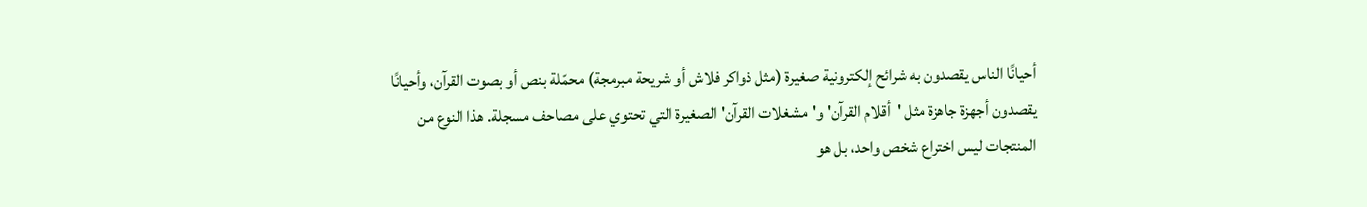أحيانًا الناس يقصدون به شرائح إلكترونية صغيرة (مثل ذواكر فلاش أو شريحة مبرمجة) محمّلة بنص أو بصوت القرآن، وأحيانًا يقصدون أجهزة جاهزة مثل 'أقلام القرآن' و'مشغلات القرآن' الصغيرة التي تحتوي على مصاحف مسجلة. هذا النوع من المنتجات ليس اختراع شخص واحد، بل هو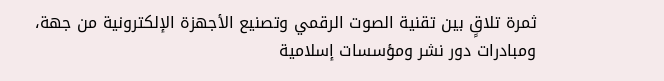ثمرة تلاقٍ بين تقنية الصوت الرقمي وتصنيع الأجهزة الإلكترونية من جهة، ومبادرات دور نشر ومؤسسات إسلامية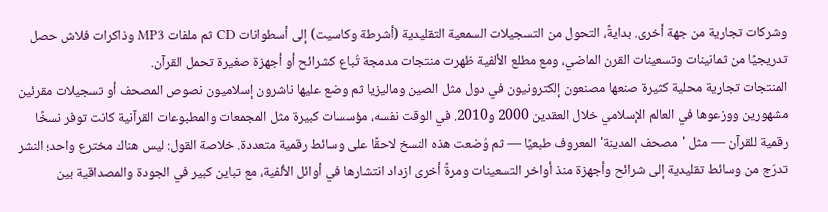وشركات تجارية من جهة أخرى. بدايةً، التحول من التسجيلات السمعية التقليدية (أشرطة وكاسيت) إلى أسطوانات CD ثم ملفات MP3 وذاكرات فلاش حصل تدريجيًا من ثمانينات وتسعينات القرن الماضي، ومع مطلع الألفية ظهرت منتجات مدمجة تُباع كشرائح أو أجهزة صغيرة تحمل القرآن.
المنتجات تجارية محلية كثيرة صنعها مصنعون إلكترونيون في دول مثل الصين وماليزيا ثم وضع عليها ناشرون إسلاميون نصوص المصحف أو تسجيلات مقرئين مشهورين ووزعوها في العالم الإسلامي خلال العقدين 2000 و2010. في الوقت نفسه، مؤسسات كبيرة مثل المجمعات والمطبوعات القرآنية كانت توفر نسخًا رقمية للقرآن — مثل 'مصحف المدينة' المعروف طبعيًا — ثم وُضعت هذه النسخ لاحقًا على وسائط رقمية متعددة. خلاصة القول: ليس هناك مخترع واحد؛ النشر تدرّج من وسائط تقليدية إلى شرائح وأجهزة منذ أواخر التسعينات ومرةً أخرى ازداد انتشارها في أوائل الألفية، مع تباين كبير في الجودة والمصداقية بين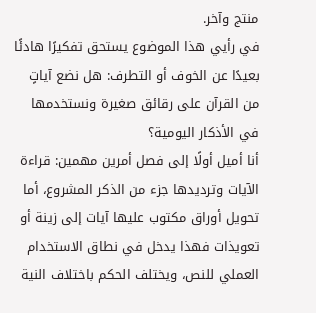منتج وآخر.
في رأيي هذا الموضوع يستحق تفكيرًا هادئًا بعيدًا عن الخوف أو التطرف: هل نضع آياتٍ من القرآن على رقائق صغيرة ونستخدمها في الأذكار اليومية؟
أنا أميل أولًا إلى فصل أمرين مهمين: قراءة الآيات وترديدها جزء من الذكر المشروع، أما تحويل أوراق مكتوب عليها آيات إلى زينة أو تعويذات فهذا يدخل في نطاق الاستخدام العملي للنص، ويختلف الحكم باختلاف النية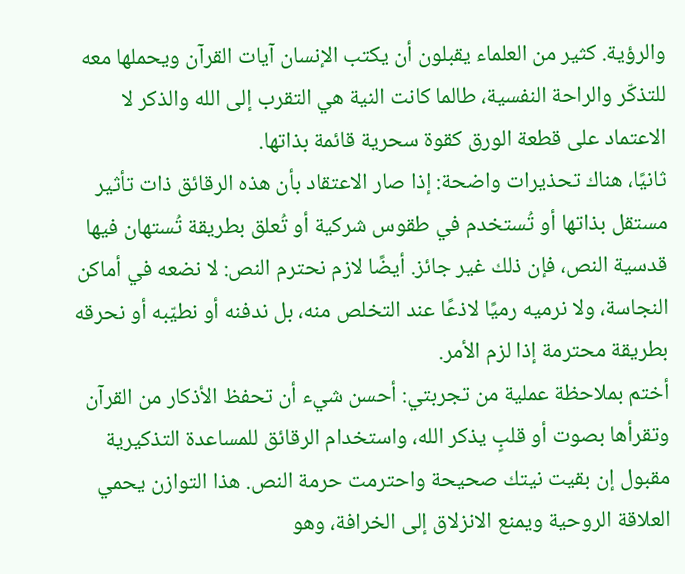والرؤية. كثير من العلماء يقبلون أن يكتب الإنسان آيات القرآن ويحملها معه للتذكّر والراحة النفسية، طالما كانت النية هي التقرب إلى الله والذكر لا الاعتماد على قطعة الورق كقوة سحرية قائمة بذاتها.
ثانيًا، هناك تحذيرات واضحة: إذا صار الاعتقاد بأن هذه الرقائق ذات تأثير مستقل بذاتها أو تُستخدم في طقوس شركية أو تُعلق بطريقة تُستهان فيها قدسية النص، فإن ذلك غير جائز. أيضًا لازم نحترم النص: لا نضعه في أماكن النجاسة، ولا نرميه رميًا لاذعًا عند التخلص منه، بل ندفنه أو نطيّبه أو نحرقه بطريقة محترمة إذا لزم الأمر.
أختم بملاحظة عملية من تجربتي: أحسن شيء أن تحفظ الأذكار من القرآن وتقرأها بصوت أو قلبٍ يذكر الله، واستخدام الرقائق للمساعدة التذكيرية مقبول إن بقيت نيتك صحيحة واحترمت حرمة النص. هذا التوازن يحمي العلاقة الروحية ويمنع الانزلاق إلى الخرافة، وهو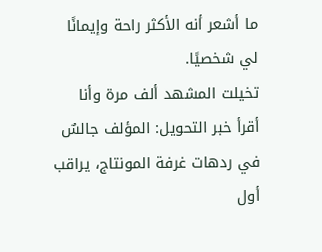ما أشعر أنه الأكثر راحة وإيمانًا لي شخصيًا.
تخيلت المشهد ألف مرة وأنا أقرأ خبر التحويل: المؤلف جالسٌ في ردهات غرفة المونتاج، يراقب أول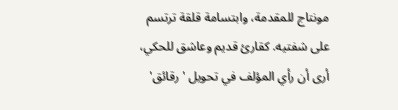مونتاج للمقدمة، وابتسامة قلقة ترتسم على شفتيه. كقارئ قديم وعاشق للحكي، أرى أن رأي المؤلف في تحويل 'رقائق'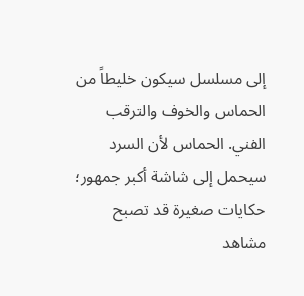إلى مسلسل سيكون خليطاً من الحماس والخوف والترقب الفني. الحماس لأن السرد سيحمل إلى شاشة أكبر جمهور؛ حكايات صغيرة قد تصبح مشاهد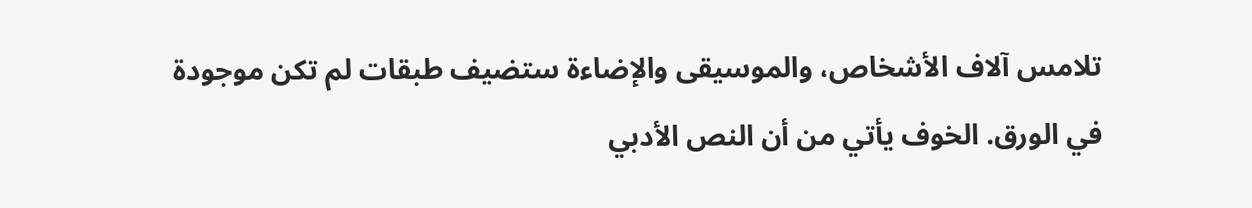تلامس آلاف الأشخاص، والموسيقى والإضاءة ستضيف طبقات لم تكن موجودة في الورق. الخوف يأتي من أن النص الأدبي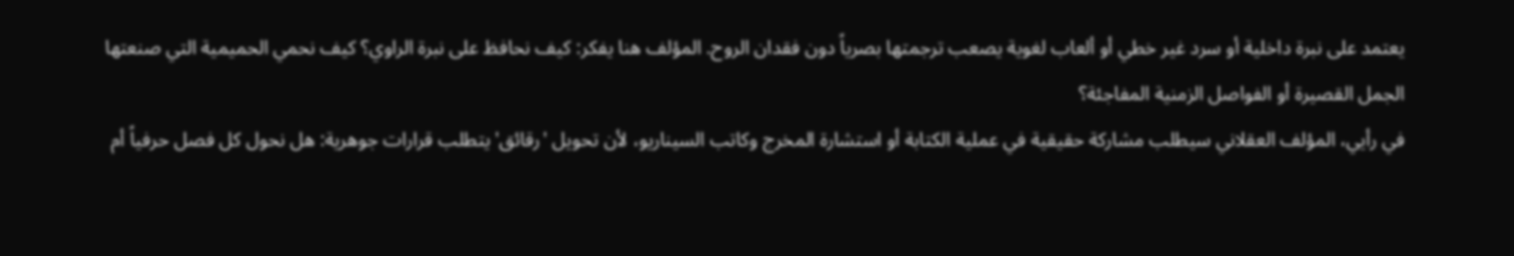يعتمد على نبرة داخلية أو سرد غير خطي أو ألعاب لغوية يصعب ترجمتها بصرياً دون فقدان الروح. المؤلف هنا يفكر: كيف نحافظ على نبرة الراوي؟ كيف نحمي الحميمية التي صنعتها الجمل القصيرة أو الفواصل الزمنية المفاجئة؟
في رأيي، المؤلف العقلاني سيطلب مشاركة حقيقية في عملية الكتابة أو استشارة المخرج وكاتب السيناريو، لأن تحويل 'رقائق' يتطلب قرارات جوهرية: هل نحول كل فصل حرفياً أم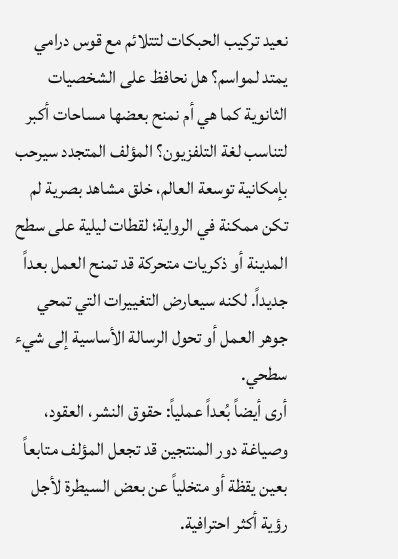نعيد تركيب الحبكات لتتلائم مع قوس درامي يمتد لمواسم؟ هل نحافظ على الشخصيات الثانوية كما هي أم نمنح بعضها مساحات أكبر لتناسب لغة التلفزيون؟ المؤلف المتجدد سيرحب بإمكانية توسعة العالم، خلق مشاهد بصرية لم تكن ممكنة في الرواية؛ لقطات ليلية على سطح المدينة أو ذكريات متحركة قد تمنح العمل بعداً جديداً. لكنه سيعارض التغييرات التي تمحي جوهر العمل أو تحول الرسالة الأساسية إلى شيء سطحي.
أرى أيضاً بُعداً عملياً: حقوق النشر، العقود، وصياغة دور المنتجين قد تجعل المؤلف متابعاً بعين يقظة أو متخلياً عن بعض السيطرة لأجل رؤية أكثر احترافية.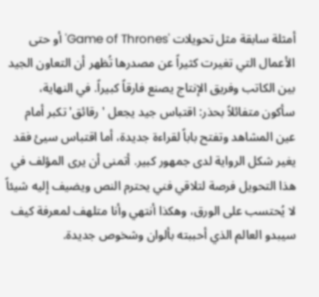أمثلة سابقة مثل تحويلات 'Game of Thrones' أو حتى الأعمال التي تغيرت كثيراً عن مصدرها تُظهر أن التعاون الجيد بين الكاتب وفريق الإنتاج يصنع فارقاً كبيراً. في النهاية، سأكون متفائلاً بحذر: اقتباس جيد يجعل 'رقائق' تكبر أمام عين المشاهد وتفتح باباً لقراءة جديدة، أما اقتباس سيئ فقد يغير شكل الرواية لدى جمهور كبير. أتمنى أن يرى المؤلف في هذا التحويل فرصة لتلاقي فني يحترم النص ويضيف إليه شيئاً لا يُحتسب على الورق، وهكذا أنتهي وأنا متلهف لمعرفة كيف سيبدو العالم الذي أحببته بألوان وشخوص جديدة.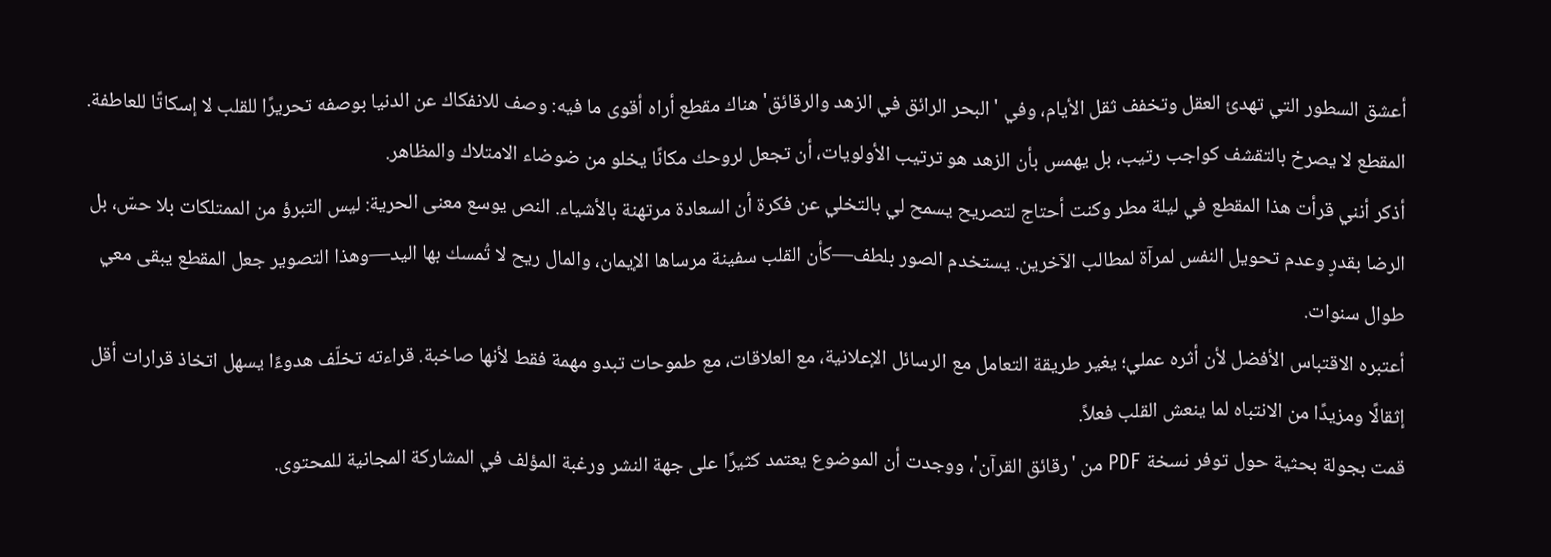أعشق السطور التي تهدئ العقل وتخفف ثقل الأيام، وفي 'البحر الرائق في الزهد والرقائق' هناك مقطع أراه أقوى ما فيه: وصف للانفكاك عن الدنيا بوصفه تحريرًا للقلب لا إسكاتًا للعاطفة. المقطع لا يصرخ بالتقشف كواجب رتيب، بل يهمس بأن الزهد هو ترتيب الأولويات، أن تجعل لروحك مكانًا يخلو من ضوضاء الامتلاك والمظاهر.
أذكر أنني قرأت هذا المقطع في ليلة مطر وكنت أحتاج لتصريح يسمح لي بالتخلي عن فكرة أن السعادة مرتهنة بالأشياء. النص يوسع معنى الحرية: ليس التبرؤ من الممتلكات بلا حسّ، بل الرضا بقدرٍ وعدم تحويل النفس لمرآة لمطالب الآخرين. يستخدم الصور بلطف—كأن القلب سفينة مرساها الإيمان، والمال ريح لا تُمسك بها اليد—وهذا التصوير جعل المقطع يبقى معي طوال سنوات.
أعتبره الاقتباس الأفضل لأن أثره عملي؛ يغير طريقة التعامل مع الرسائل الإعلانية، مع العلاقات، مع طموحات تبدو مهمة فقط لأنها صاخبة. قراءته تخلّف هدوءًا يسهل اتخاذ قرارات أقل إثقالًا ومزيدًا من الانتباه لما ينعش القلب فعلاً.
قمت بجولة بحثية حول توفر نسخة PDF من 'رقائق القرآن'، ووجدت أن الموضوع يعتمد كثيرًا على جهة النشر ورغبة المؤلف في المشاركة المجانية للمحتوى.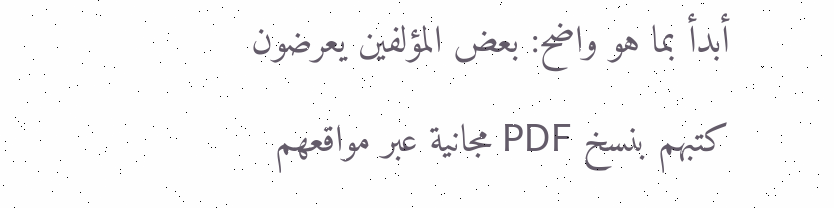أبدأ بما هو واضح: بعض المؤلفين يعرضون كتبهم بنسخ PDF مجانية عبر مواقعهم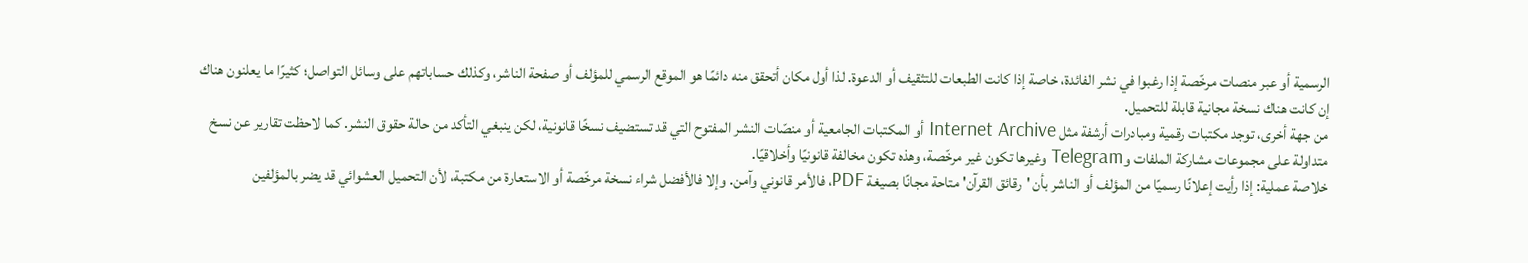الرسمية أو عبر منصات مرخّصة إذا رغبوا في نشر الفائدة، خاصة إذا كانت الطبعات للتثقيف أو الدعوة. لذا أول مكان أتحقق منه دائمًا هو الموقع الرسمي للمؤلف أو صفحة الناشر، وكذلك حساباتهم على وسائل التواصل؛ كثيرًا ما يعلنون هناك إن كانت هناك نسخة مجانية قابلة للتحميل.
من جهة أخرى، توجد مكتبات رقمية ومبادرات أرشفة مثل Internet Archive أو المكتبات الجامعية أو منصّات النشر المفتوح التي قد تستضيف نسخًا قانونية، لكن ينبغي التأكد من حالة حقوق النشر. كما لاحظت تقارير عن نسخ متداولة على مجموعات مشاركة الملفات وTelegram وغيرها تكون غير مرخّصة، وهذه تكون مخالفة قانونيًا وأخلاقيًا.
خلاصة عملية: إذا رأيت إعلانًا رسميًا من المؤلف أو الناشر بأن 'رقائق القرآن' متاحة مجانًا بصيغة PDF، فالأمر قانوني وآمن. وإلا فالأفضل شراء نسخة مرخّصة أو الاستعارة من مكتبة، لأن التحميل العشوائي قد يضر بالمؤلفين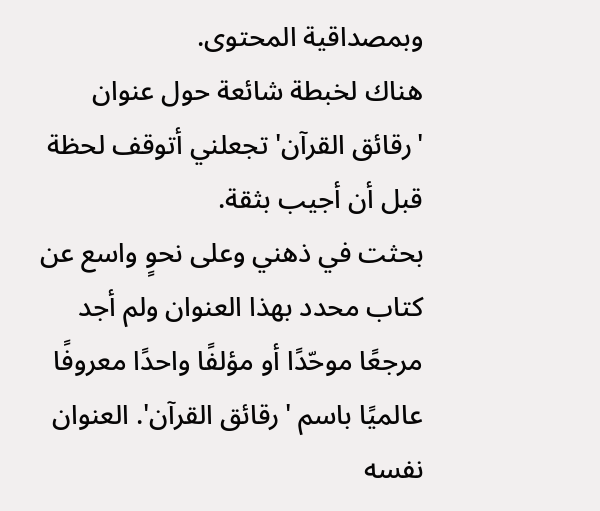وبمصداقية المحتوى.
هناك لخبطة شائعة حول عنوان 'رقائق القرآن' تجعلني أتوقف لحظة قبل أن أجيب بثقة.
بحثت في ذهني وعلى نحوٍ واسع عن كتاب محدد بهذا العنوان ولم أجد مرجعًا موحّدًا أو مؤلفًا واحدًا معروفًا عالميًا باسم 'رقائق القرآن'. العنوان نفسه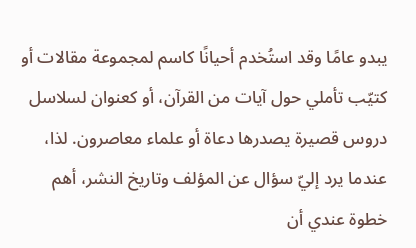يبدو عامًا وقد استُخدم أحيانًا كاسم لمجموعة مقالات أو كتيّب تأملي حول آيات من القرآن، أو كعنوان لسلاسل دروس قصيرة يصدرها دعاة أو علماء معاصرون. لذا، عندما يرد إليّ سؤال عن المؤلف وتاريخ النشر، أهم خطوة عندي أن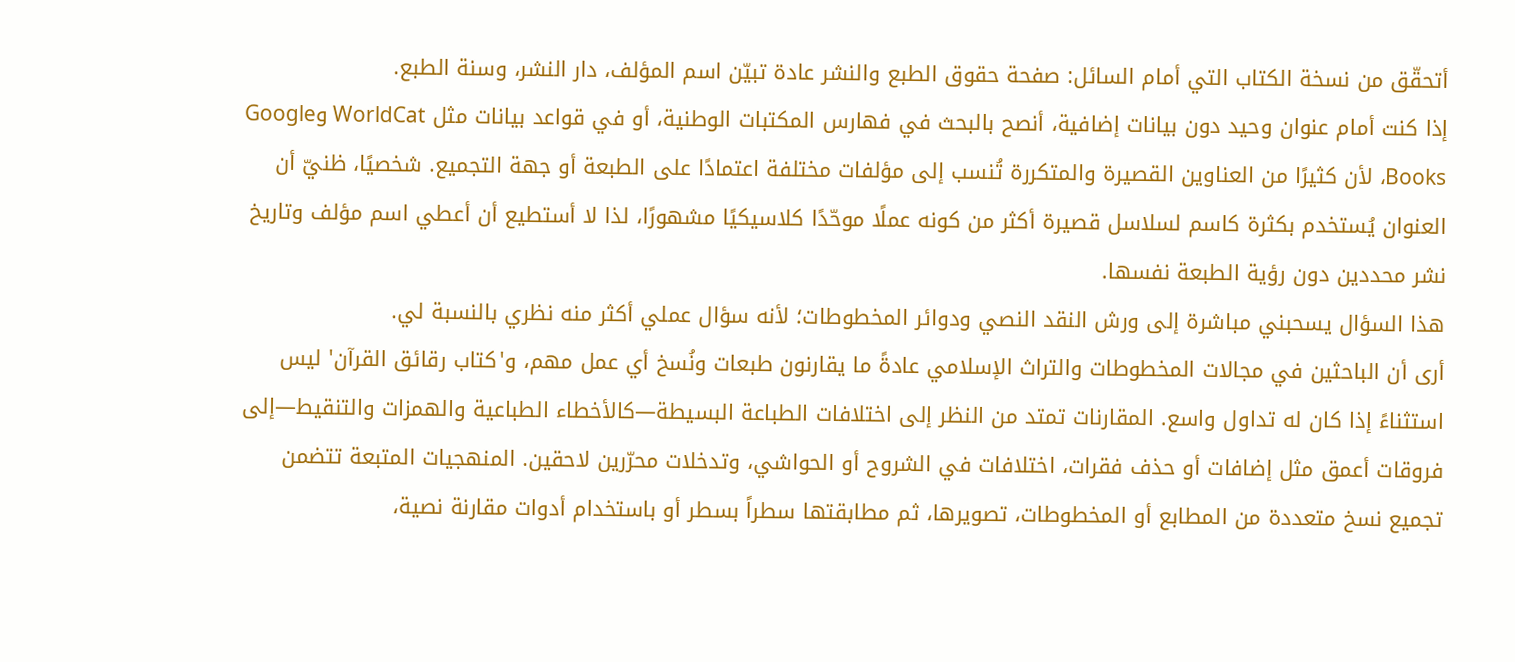أتحقّق من نسخة الكتاب التي أمام السائل: صفحة حقوق الطبع والنشر عادة تبيّن اسم المؤلف، دار النشر، وسنة الطبع.
إذا كنت أمام عنوان وحيد دون بيانات إضافية، أنصح بالبحث في فهارس المكتبات الوطنية، أو في قواعد بيانات مثل WorldCat وGoogle Books، لأن كثيرًا من العناوين القصيرة والمتكررة تُنسب إلى مؤلفات مختلفة اعتمادًا على الطبعة أو جهة التجميع. شخصيًا، ظنيّ أن العنوان يُستخدم بكثرة كاسم لسلاسل قصيرة أكثر من كونه عملًا موحّدًا كلاسيكيًا مشهورًا، لذا لا أستطيع أن أعطي اسم مؤلف وتاريخ نشر محددين دون رؤية الطبعة نفسها.
هذا السؤال يسحبني مباشرة إلى ورش النقد النصي ودوائر المخطوطات؛ لأنه سؤال عملي أكثر منه نظري بالنسبة لي.
أرى أن الباحثين في مجالات المخطوطات والتراث الإسلامي عادةً ما يقارنون طبعات ونُسخ أي عمل مهم، و'كتاب رقائق القرآن' ليس استثناءً إذا كان له تداول واسع. المقارنات تمتد من النظر إلى اختلافات الطباعة البسيطة—كالأخطاء الطباعية والهمزات والتنقيط—إلى فروقات أعمق مثل إضافات أو حذف فقرات، اختلافات في الشروح أو الحواشي، وتدخلات محرّرين لاحقين. المنهجيات المتبعة تتضمن تجميع نسخ متعددة من المطابع أو المخطوطات، تصويرها، ثم مطابقتها سطراً بسطر أو باستخدام أدوات مقارنة نصية،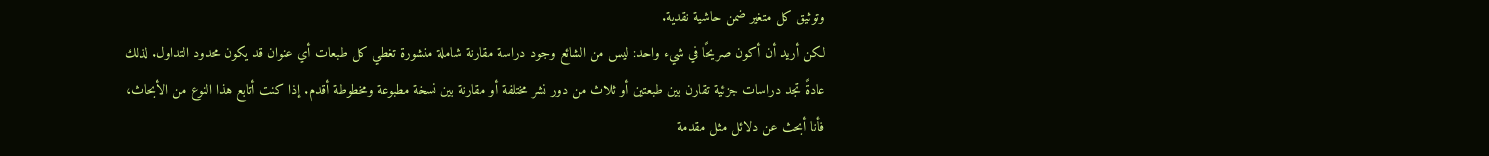وتوثيق كل متغير ضمن حاشية نقدية.
لكن أريد أن أكون صريحًا في شيء واحد: ليس من الشائع وجود دراسة مقارنة شاملة منشورة تغطي كل طبعات أي عنوان قد يكون محدود التداول. لذلك عادةً تجد دراسات جزئية تقارن بين طبعتين أو ثلاث من دور نشر مختلفة أو مقارنة بين نسخة مطبوعة ومخطوطة أقدم. إذا كنت أتابع هذا النوع من الأبحاث، فأنا أبحث عن دلائل مثل مقدمة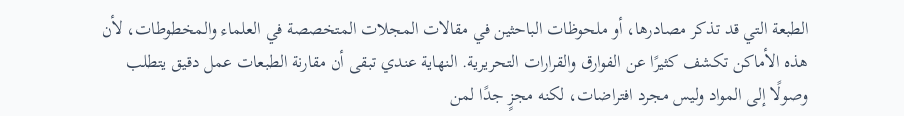الطبعة التي قد تذكر مصادرها، أو ملحوظات الباحثين في مقالات المجلات المتخصصة في العلماء والمخطوطات، لأن هذه الأماكن تكشف كثيرًا عن الفوارق والقرارات التحريرية. النهاية عندي تبقى أن مقارنة الطبعات عمل دقيق يتطلب وصولًا إلى المواد وليس مجرد افتراضات، لكنه مجزٍ جدًا لمن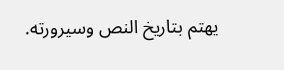يهتم بتاريخ النص وسيرورته.